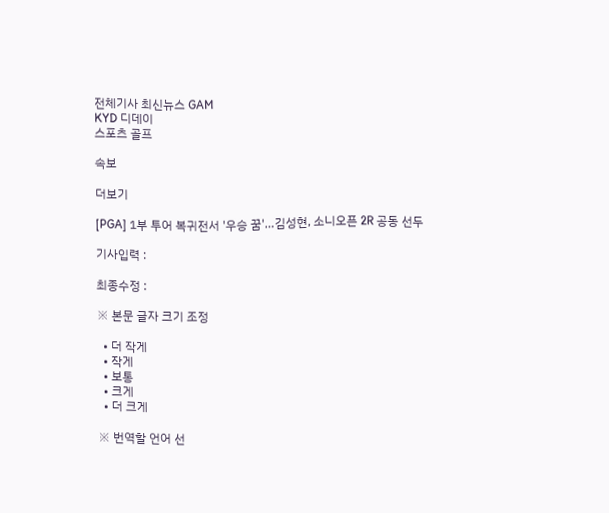전체기사 최신뉴스 GAM
KYD 디데이
스포츠 골프

속보

더보기

[PGA] 1부 투어 복귀전서 '우승 꿈'…김성현, 소니오픈 2R 공동 선두

기사입력 :

최종수정 :

※ 본문 글자 크기 조정

  • 더 작게
  • 작게
  • 보통
  • 크게
  • 더 크게

※ 번역할 언어 선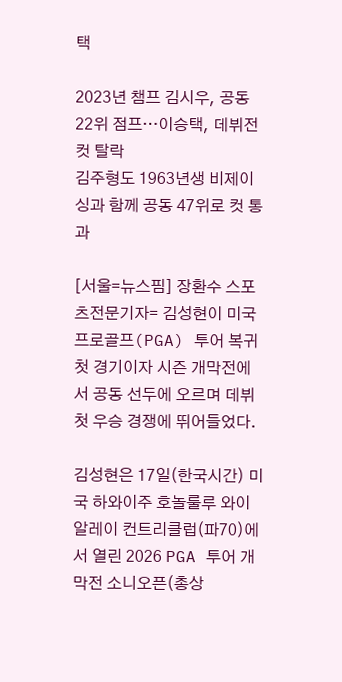택

2023년 챔프 김시우, 공동 22위 점프…이승택, 데뷔전 컷 탈락
김주형도 1963년생 비제이 싱과 함께 공동 47위로 컷 통과

[서울=뉴스핌] 장환수 스포츠전문기자= 김성현이 미국프로골프(PGA) 투어 복귀 첫 경기이자 시즌 개막전에서 공동 선두에 오르며 데뷔 첫 우승 경쟁에 뛰어들었다.

김성현은 17일(한국시간) 미국 하와이주 호놀룰루 와이알레이 컨트리클럽(파70)에서 열린 2026 PGA 투어 개막전 소니오픈(총상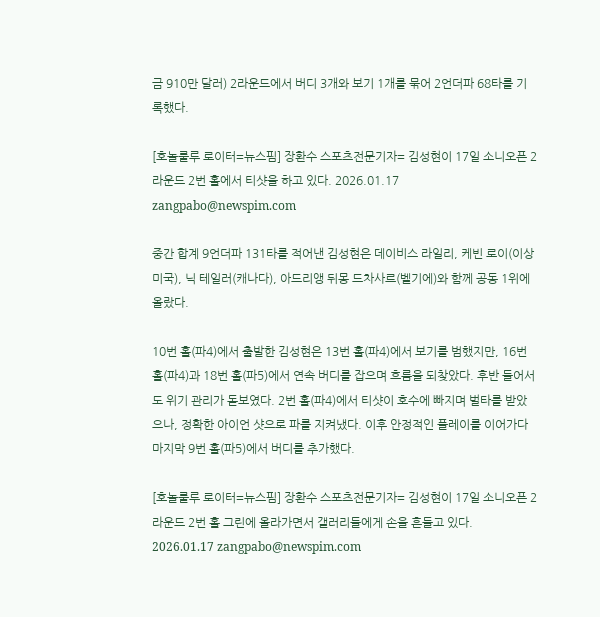금 910만 달러) 2라운드에서 버디 3개와 보기 1개를 묶어 2언더파 68타를 기록했다.

[호놀룰루 로이터=뉴스핌] 장환수 스포츠전문기자= 김성현이 17일 소니오픈 2라운드 2번 홀에서 티샷을 하고 있다. 2026.01.17 zangpabo@newspim.com

중간 합계 9언더파 131타를 적어낸 김성현은 데이비스 라일리, 케빈 로이(이상 미국), 닉 테일러(캐나다), 아드리앵 뒤몽 드차사르(벨기에)와 함께 공동 1위에 올랐다.

10번 홀(파4)에서 출발한 김성현은 13번 홀(파4)에서 보기를 범했지만, 16번 홀(파4)과 18번 홀(파5)에서 연속 버디를 잡으며 흐름을 되찾았다. 후반 들어서도 위기 관리가 돋보였다. 2번 홀(파4)에서 티샷이 호수에 빠지며 벌타를 받았으나, 정확한 아이언 샷으로 파를 지켜냈다. 이후 안정적인 플레이를 이어가다 마지막 9번 홀(파5)에서 버디를 추가했다.

[호놀룰루 로이터=뉴스핌] 장환수 스포츠전문기자= 김성현이 17일 소니오픈 2라운드 2번 홀 그린에 올라가면서 갤러리들에게 손을 흔들고 있다. 2026.01.17 zangpabo@newspim.com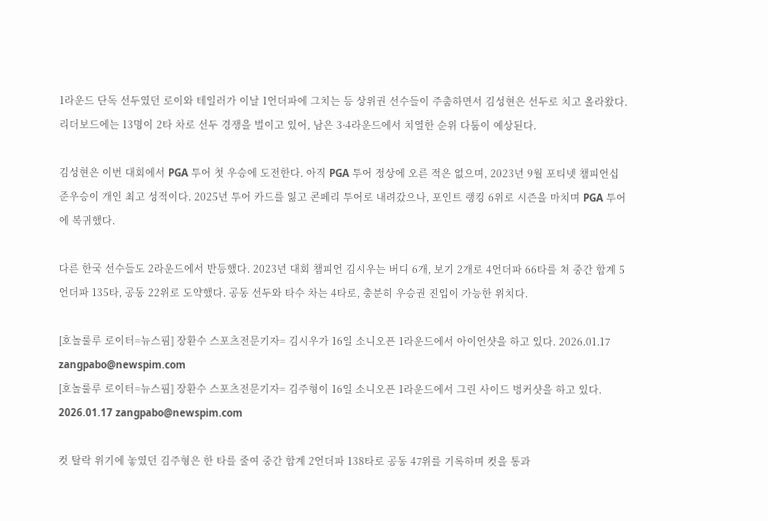1라운드 단독 선두였던 로이와 테일러가 이날 1언더파에 그치는 등 상위권 선수들이 주춤하면서 김성현은 선두로 치고 올라왔다. 리더보드에는 13명이 2타 차로 선두 경쟁을 벌이고 있어, 남은 3·4라운드에서 치열한 순위 다툼이 예상된다.

김성현은 이번 대회에서 PGA 투어 첫 우승에 도전한다. 아직 PGA 투어 정상에 오른 적은 없으며, 2023년 9월 포티넷 챔피언십 준우승이 개인 최고 성적이다. 2025년 투어 카드를 잃고 콘페리 투어로 내려갔으나, 포인트 랭킹 6위로 시즌을 마치며 PGA 투어에 복귀했다.

다른 한국 선수들도 2라운드에서 반등했다. 2023년 대회 챔피언 김시우는 버디 6개, 보기 2개로 4언더파 66타를 쳐 중간 합계 5언더파 135타, 공동 22위로 도약했다. 공동 선두와 타수 차는 4타로, 충분히 우승권 진입이 가능한 위치다.

[호놀룰루 로이터=뉴스핌] 장환수 스포츠전문기자= 김시우가 16일 소니오픈 1라운드에서 아이언샷을 하고 있다. 2026.01.17 zangpabo@newspim.com
[호놀룰루 로이터=뉴스핌] 장환수 스포츠전문기자= 김주형이 16일 소니오픈 1라운드에서 그린 사이드 벙커샷을 하고 있다. 2026.01.17 zangpabo@newspim.com

컷 탈락 위기에 놓였던 김주형은 한 타를 줄여 중간 합계 2언더파 138타로 공동 47위를 기록하며 컷을 통과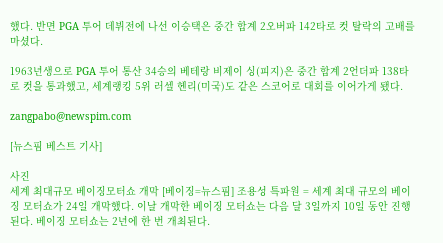했다. 반면 PGA 투어 데뷔전에 나선 이승택은 중간 합계 2오버파 142타로 컷 탈락의 고배를 마셨다.

1963년생으로 PGA 투어 통산 34승의 베테랑 비제이 싱(피지)은 중간 합계 2언더파 138타로 컷을 통과했고, 세계랭킹 5위 러셀 헨리(미국)도 같은 스코어로 대회를 이어가게 됐다.

zangpabo@newspim.com

[뉴스핌 베스트 기사]

사진
세계 최대규모 베이징모터쇼 개막 [베이징=뉴스핌] 조용성 특파원 = 세계 최대 규모의 베이징 모터쇼가 24일 개막했다. 이날 개막한 베이징 모터쇼는 다음 달 3일까지 10일 동안 진행된다. 베이징 모터쇼는 2년에 한 번 개최된다.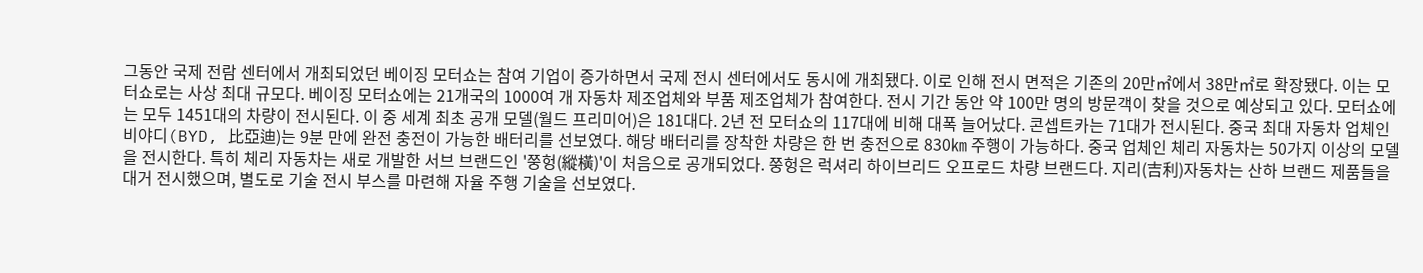그동안 국제 전람 센터에서 개최되었던 베이징 모터쇼는 참여 기업이 증가하면서 국제 전시 센터에서도 동시에 개최됐다. 이로 인해 전시 면적은 기존의 20만㎡에서 38만㎡로 확장됐다. 이는 모터쇼로는 사상 최대 규모다. 베이징 모터쇼에는 21개국의 1000여 개 자동차 제조업체와 부품 제조업체가 참여한다. 전시 기간 동안 약 100만 명의 방문객이 찾을 것으로 예상되고 있다. 모터쇼에는 모두 1451대의 차량이 전시된다. 이 중 세계 최초 공개 모델(월드 프리미어)은 181대다. 2년 전 모터쇼의 117대에 비해 대폭 늘어났다. 콘셉트카는 71대가 전시된다. 중국 최대 자동차 업체인 비야디(BYD, 比亞迪)는 9분 만에 완전 충전이 가능한 배터리를 선보였다. 해당 배터리를 장착한 차량은 한 번 충전으로 830㎞ 주행이 가능하다. 중국 업체인 체리 자동차는 50가지 이상의 모델을 전시한다. 특히 체리 자동차는 새로 개발한 서브 브랜드인 '쭝헝(縱橫)'이 처음으로 공개되었다. 쭝헝은 럭셔리 하이브리드 오프로드 차량 브랜드다. 지리(吉利)자동차는 산하 브랜드 제품들을 대거 전시했으며, 별도로 기술 전시 부스를 마련해 자율 주행 기술을 선보였다.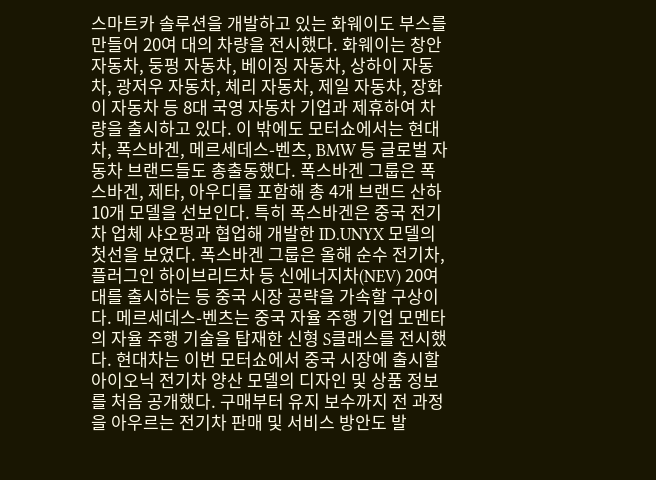스마트카 솔루션을 개발하고 있는 화웨이도 부스를 만들어 20여 대의 차량을 전시했다. 화웨이는 창안 자동차, 둥펑 자동차, 베이징 자동차, 상하이 자동차, 광저우 자동차, 체리 자동차, 제일 자동차, 장화이 자동차 등 8대 국영 자동차 기업과 제휴하여 차량을 출시하고 있다. 이 밖에도 모터쇼에서는 현대차, 폭스바겐, 메르세데스-벤츠, BMW 등 글로벌 자동차 브랜드들도 총출동했다. 폭스바겐 그룹은 폭스바겐, 제타, 아우디를 포함해 총 4개 브랜드 산하 10개 모델을 선보인다. 특히 폭스바겐은 중국 전기차 업체 샤오펑과 협업해 개발한 ID.UNYX 모델의 첫선을 보였다. 폭스바겐 그룹은 올해 순수 전기차, 플러그인 하이브리드차 등 신에너지차(NEV) 20여 대를 출시하는 등 중국 시장 공략을 가속할 구상이다. 메르세데스-벤츠는 중국 자율 주행 기업 모멘타의 자율 주행 기술을 탑재한 신형 S클래스를 전시했다. 현대차는 이번 모터쇼에서 중국 시장에 출시할 아이오닉 전기차 양산 모델의 디자인 및 상품 정보를 처음 공개했다. 구매부터 유지 보수까지 전 과정을 아우르는 전기차 판매 및 서비스 방안도 발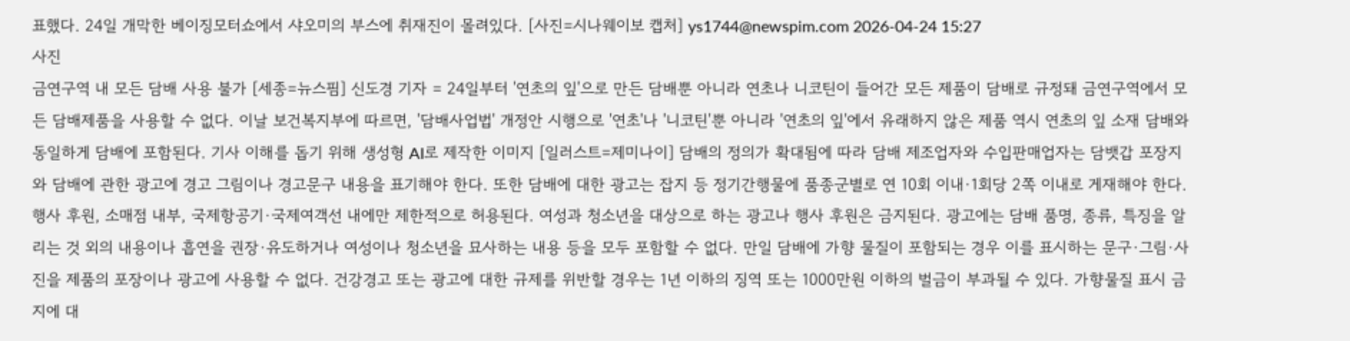표했다. 24일 개막한 베이징모터쇼에서 샤오미의 부스에 취재진이 몰려있다. [사진=시나웨이보 캡처] ys1744@newspim.com 2026-04-24 15:27
사진
금연구역 내 모든 담배 사용 불가 [세종=뉴스핌] 신도경 기자 = 24일부터 '연초의 잎'으로 만든 담배뿐 아니라 연초나 니코틴이 들어간 모든 제품이 담배로 규정돼 금연구역에서 모든 담배제품을 사용할 수 없다. 이날 보건복지부에 따르면, '담배사업법' 개정안 시행으로 '연초'나 '니코틴'뿐 아니라 '연초의 잎'에서 유래하지 않은 제품 역시 연초의 잎 소재 담배와 동일하게 담배에 포함된다. 기사 이해를 돕기 위해 생성형 AI로 제작한 이미지 [일러스트=제미나이] 담배의 정의가 확대됨에 따라 담배 제조업자와 수입판매업자는 담뱃갑 포장지와 담배에 관한 광고에 경고 그림이나 경고문구 내용을 표기해야 한다. 또한 담배에 대한 광고는 잡지 등 정기간행물에 품종군별로 연 10회 이내·1회당 2쪽 이내로 게재해야 한다. 행사 후원, 소매점 내부, 국제항공기·국제여객선 내에만 제한적으로 허용된다. 여성과 청소년을 대상으로 하는 광고나 행사 후원은 금지된다. 광고에는 담배 품명, 종류, 특징을 알리는 것 외의 내용이나 흡연을 권장·유도하거나 여성이나 청소년을 묘사하는 내용 등을 모두 포함할 수 없다. 만일 담배에 가향 물질이 포함되는 경우 이를 표시하는 문구·그림·사진을 제품의 포장이나 광고에 사용할 수 없다. 건강경고 또는 광고에 대한 규제를 위반할 경우는 1년 이하의 징역 또는 1000만원 이하의 벌금이 부과될 수 있다. 가향물질 표시 금지에 대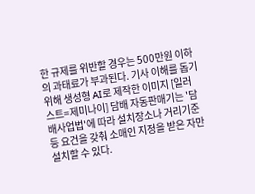한 규제를 위반할 경우는 500만원 이하의 과태료가 부과된다. 기사 이해를 돕기 위해 생성형 AI로 제작한 이미지 [일러스트=제미나이] 담배 자동판매기는 '담배사업법'에 따라 설치장소나 거리기준 등 요건을 갖춰 소매인 지정을 받은 자만 설치할 수 있다.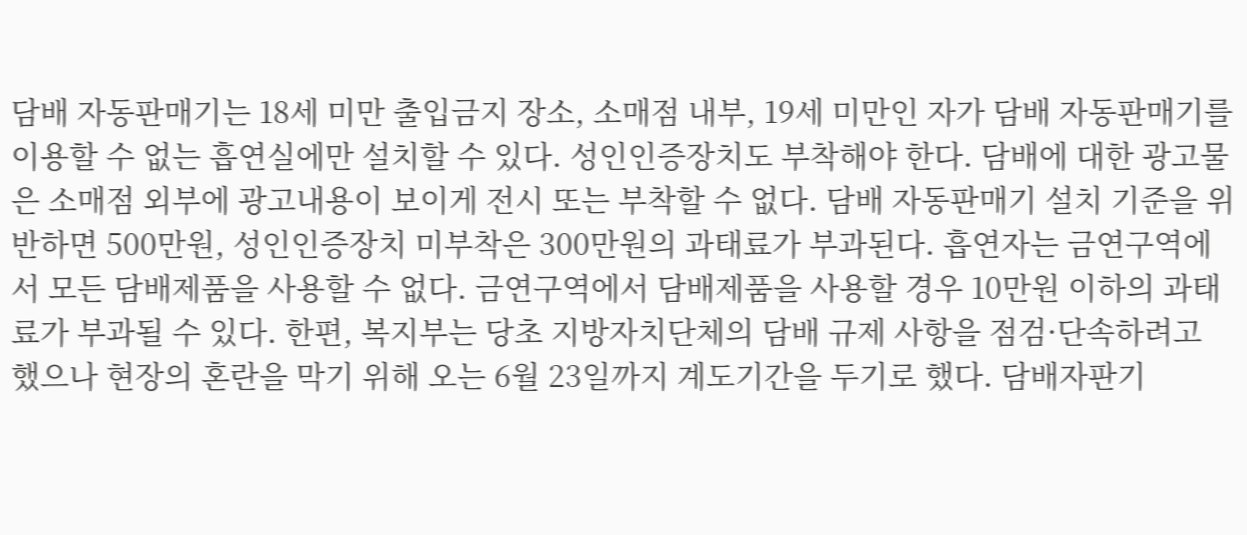담배 자동판매기는 18세 미만 출입금지 장소, 소매점 내부, 19세 미만인 자가 담배 자동판매기를 이용할 수 없는 흡연실에만 설치할 수 있다. 성인인증장치도 부착해야 한다. 담배에 대한 광고물은 소매점 외부에 광고내용이 보이게 전시 또는 부착할 수 없다. 담배 자동판매기 설치 기준을 위반하면 500만원, 성인인증장치 미부착은 300만원의 과태료가 부과된다. 흡연자는 금연구역에서 모든 담배제품을 사용할 수 없다. 금연구역에서 담배제품을 사용할 경우 10만원 이하의 과태료가 부과될 수 있다. 한편, 복지부는 당초 지방자치단체의 담배 규제 사항을 점검·단속하려고 했으나 현장의 혼란을 막기 위해 오는 6월 23일까지 계도기간을 두기로 했다. 담배자판기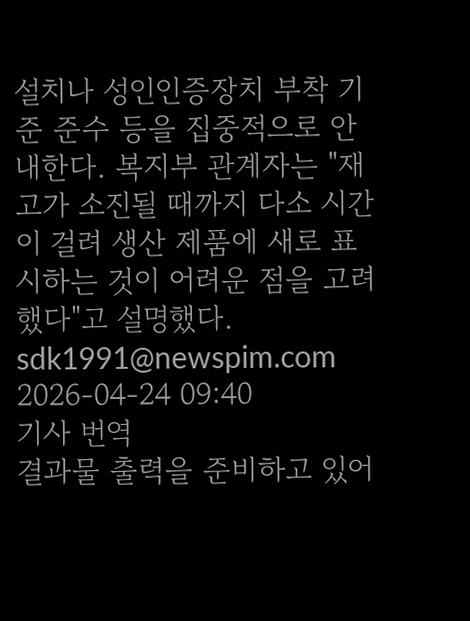설치나 성인인증장치 부착 기준 준수 등을 집중적으로 안내한다. 복지부 관계자는 "재고가 소진될 때까지 다소 시간이 걸려 생산 제품에 새로 표시하는 것이 어려운 점을 고려했다"고 설명했다.  sdk1991@newspim.com 2026-04-24 09:40
기사 번역
결과물 출력을 준비하고 있어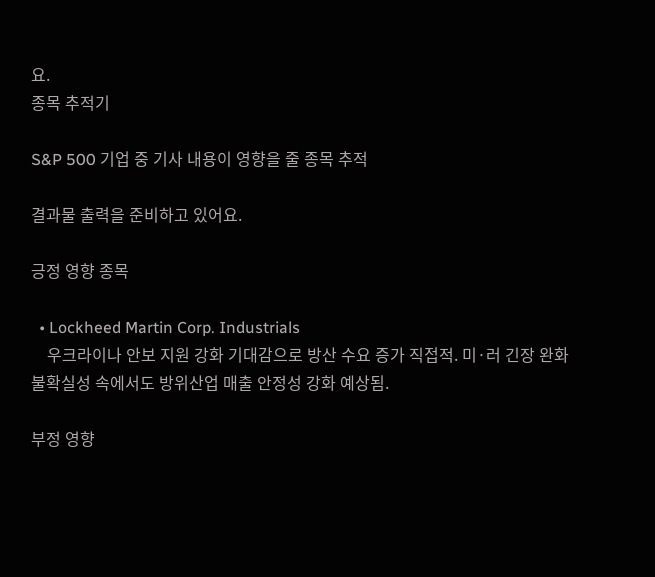요.
종목 추적기

S&P 500 기업 중 기사 내용이 영향을 줄 종목 추적

결과물 출력을 준비하고 있어요.

긍정 영향 종목

  • Lockheed Martin Corp. Industrials
    우크라이나 안보 지원 강화 기대감으로 방산 수요 증가 직접적. 미·러 긴장 완화 불확실성 속에서도 방위산업 매출 안정성 강화 예상됨.

부정 영향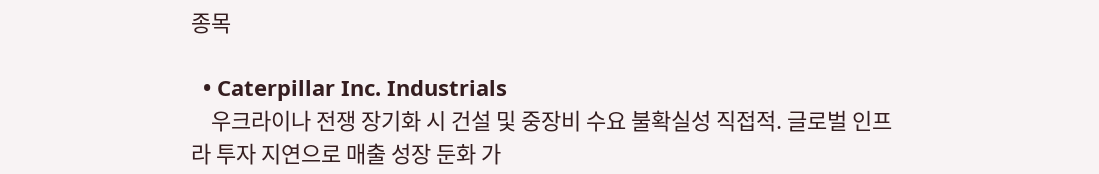종목

  • Caterpillar Inc. Industrials
    우크라이나 전쟁 장기화 시 건설 및 중장비 수요 불확실성 직접적. 글로벌 인프라 투자 지연으로 매출 성장 둔화 가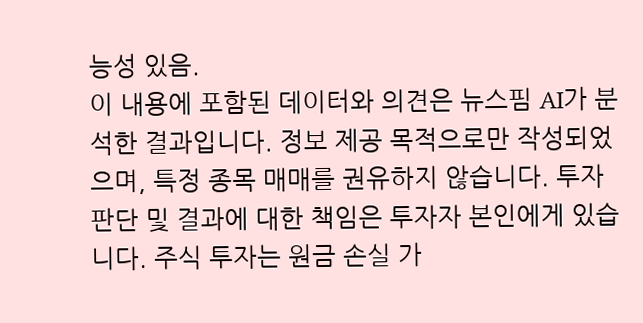능성 있음.
이 내용에 포함된 데이터와 의견은 뉴스핌 AI가 분석한 결과입니다. 정보 제공 목적으로만 작성되었으며, 특정 종목 매매를 권유하지 않습니다. 투자 판단 및 결과에 대한 책임은 투자자 본인에게 있습니다. 주식 투자는 원금 손실 가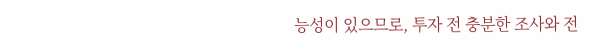능성이 있으므로, 투자 전 충분한 조사와 전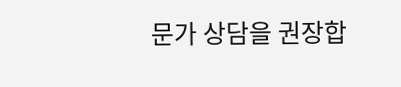문가 상담을 권장합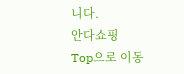니다.
안다쇼핑
Top으로 이동